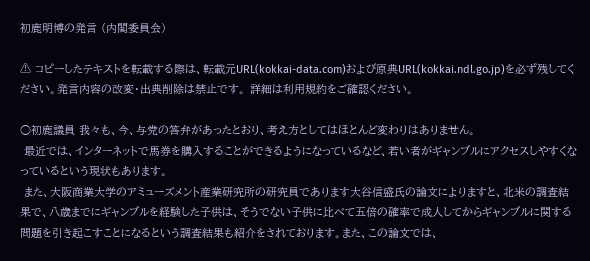初鹿明博の発言 (内閣委員会)

⚠ コピーしたテキストを転載する際は、転載元URL(kokkai-data.com)および原典URL(kokkai.ndl.go.jp)を必ず残してください。発言内容の改変・出典削除は禁止です。 詳細は利用規約をご確認ください。

○初鹿議員 我々も、今、与党の答弁があったとおり、考え方としてはほとんど変わりはありません。
 最近では、インターネットで馬券を購入することができるようになっているなど、若い者がギャンブルにアクセスしやすくなっているという現状もあります。
 また、大阪商業大学のアミューズメント産業研究所の研究員であります大谷信盛氏の論文によりますと、北米の調査結果で、八歳までにギャンブルを経験した子供は、そうでない子供に比べて五倍の確率で成人してからギャンブルに関する問題を引き起こすことになるという調査結果も紹介をされております。また、この論文では、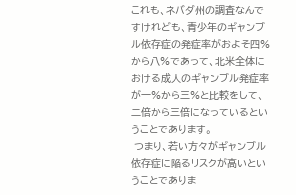これも、ネバダ州の調査なんですけれども、青少年のギャンブル依存症の発症率がおよそ四%から八%であって、北米全体における成人のギャンブル発症率が一%から三%と比較をして、二倍から三倍になっているということであります。
 つまり、若い方々がギャンブル依存症に陥るリスクが高いということでありま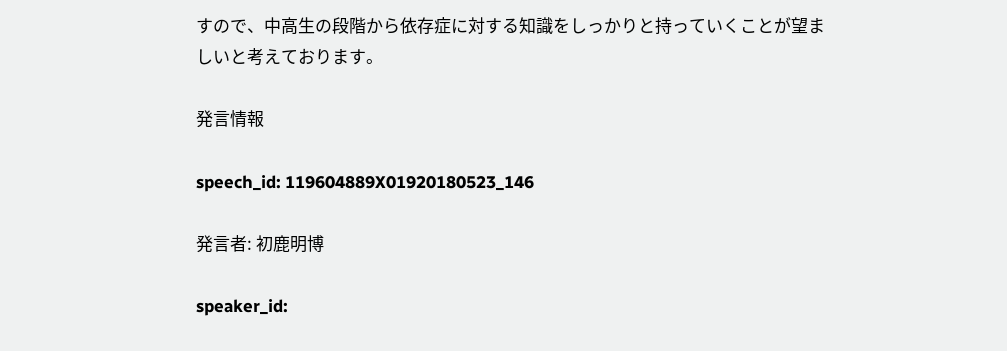すので、中高生の段階から依存症に対する知識をしっかりと持っていくことが望ましいと考えております。

発言情報

speech_id: 119604889X01920180523_146

発言者: 初鹿明博

speaker_id: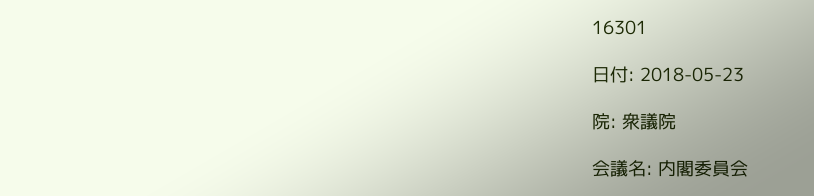16301

日付: 2018-05-23

院: 衆議院

会議名: 内閣委員会